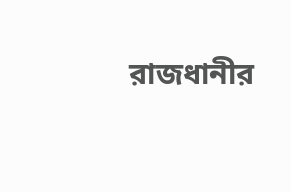রাজধানীর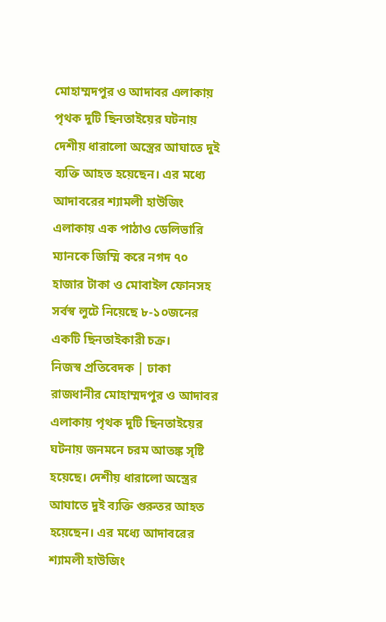মোহাম্মদপুর ও আদাবর এলাকায় পৃথক দুটি ছিনতাইয়ের ঘটনায় দেশীয় ধারালো অস্ত্রের আঘাতে দুই ব্যক্তি আহত হয়েছেন। এর মধ্যে আদাবরের শ্যামলী হাউজিং এলাকায় এক পাঠাও ডেলিভারি ম্যানকে জিম্মি করে নগদ ৭০ হাজার টাকা ও মোবাইল ফোনসহ সর্বস্ব লুটে নিয়েছে ৮-১০জনের একটি ছিনতাইকারী চক্র।
নিজস্ব প্রতিবেদক | ঢাকা রাজধানীর মোহাম্মদপুর ও আদাবর এলাকায় পৃথক দুটি ছিনতাইয়ের ঘটনায় জনমনে চরম আতঙ্ক সৃষ্টি হয়েছে। দেশীয় ধারালো অস্ত্রের আঘাতে দুই ব্যক্তি গুরুতর আহত হয়েছেন। এর মধ্যে আদাবরের শ্যামলী হাউজিং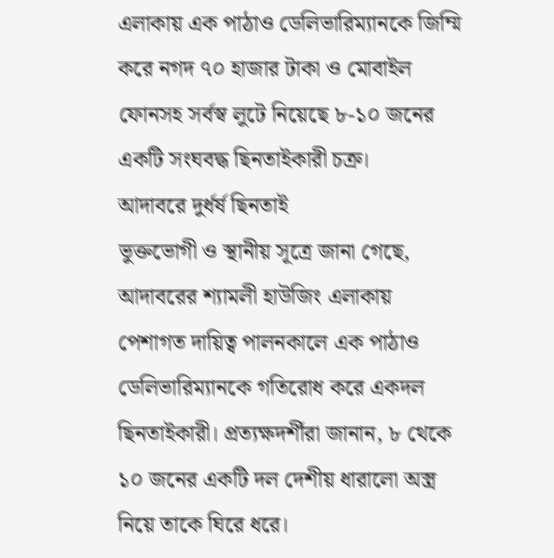এলাকায় এক পাঠাও ডেলিভারিম্যানকে জিম্মি করে নগদ ৭০ হাজার টাকা ও মোবাইল ফোনসহ সর্বস্ব লুটে নিয়েছে ৮-১০ জনের একটি সংঘবদ্ধ ছিনতাইকারী চক্র।
আদাবরে দুর্ধর্ষ ছিনতাই
ভুক্তভোগী ও স্থানীয় সূত্রে জানা গেছে, আদাবরের শ্যামলী হাউজিং এলাকায় পেশাগত দায়িত্ব পালনকালে এক পাঠাও ডেলিভারিম্যানকে গতিরোধ করে একদল ছিনতাইকারী। প্রত্যক্ষদর্শীরা জানান, ৮ থেকে ১০ জনের একটি দল দেশীয় ধারালো অস্ত্র নিয়ে তাকে ঘিরে ধরে।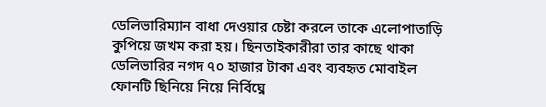ডেলিভারিম্যান বাধা দেওয়ার চেষ্টা করলে তাকে এলোপাতাড়ি কুপিয়ে জখম করা হয়। ছিনতাইকারীরা তার কাছে থাকা ডেলিভারির নগদ ৭০ হাজার টাকা এবং ব্যবহৃত মোবাইল ফোনটি ছিনিয়ে নিয়ে নির্বিঘ্নে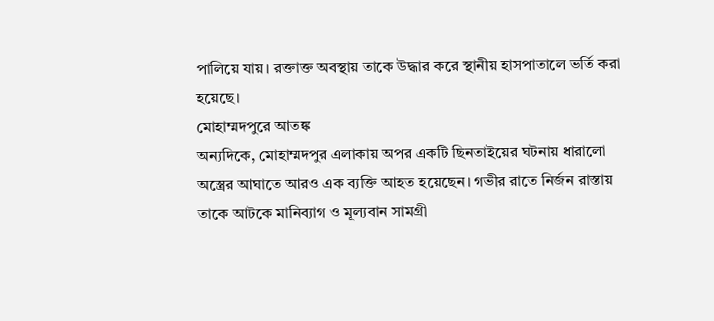পালিয়ে যায়। রক্তাক্ত অবস্থায় তাকে উদ্ধার করে স্থানীয় হাসপাতালে ভর্তি করা হয়েছে।
মোহাম্মদপুরে আতঙ্ক
অন্যদিকে, মোহাম্মদপুর এলাকায় অপর একটি ছিনতাইয়ের ঘটনায় ধারালো অস্ত্রের আঘাতে আরও এক ব্যক্তি আহত হয়েছেন। গভীর রাতে নির্জন রাস্তায় তাকে আটকে মানিব্যাগ ও মূল্যবান সামগ্রী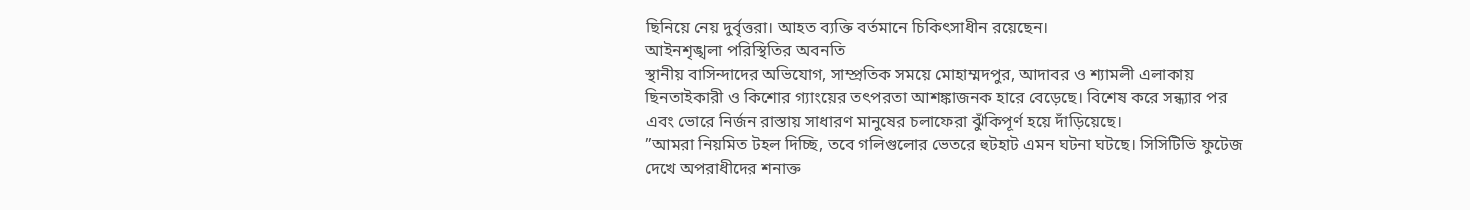ছিনিয়ে নেয় দুর্বৃত্তরা। আহত ব্যক্তি বর্তমানে চিকিৎসাধীন রয়েছেন।
আইনশৃঙ্খলা পরিস্থিতির অবনতি
স্থানীয় বাসিন্দাদের অভিযোগ, সাম্প্রতিক সময়ে মোহাম্মদপুর, আদাবর ও শ্যামলী এলাকায় ছিনতাইকারী ও কিশোর গ্যাংয়ের তৎপরতা আশঙ্কাজনক হারে বেড়েছে। বিশেষ করে সন্ধ্যার পর এবং ভোরে নির্জন রাস্তায় সাধারণ মানুষের চলাফেরা ঝুঁকিপূর্ণ হয়ে দাঁড়িয়েছে।
”আমরা নিয়মিত টহল দিচ্ছি, তবে গলিগুলোর ভেতরে হুটহাট এমন ঘটনা ঘটছে। সিসিটিভি ফুটেজ দেখে অপরাধীদের শনাক্ত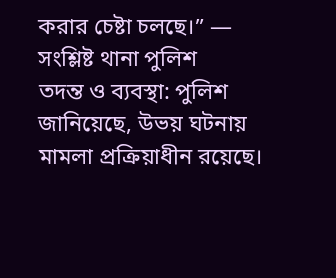করার চেষ্টা চলছে।” — সংশ্লিষ্ট থানা পুলিশ
তদন্ত ও ব্যবস্থা: পুলিশ জানিয়েছে, উভয় ঘটনায় মামলা প্রক্রিয়াধীন রয়েছে।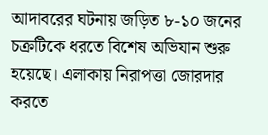আদাবরের ঘটনায় জড়িত ৮-১০ জনের চক্রটিকে ধরতে বিশেষ অভিযান শুরু হয়েছে। এলাকায় নিরাপত্তা জোরদার করতে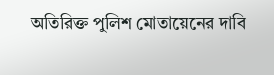অতিরিক্ত পুলিশ মোতায়েনের দাবি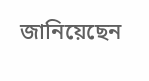জানিয়েছেন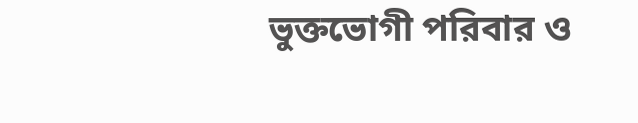ভুক্তভোগী পরিবার ও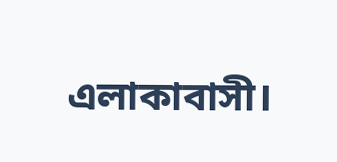এলাকাবাসী।